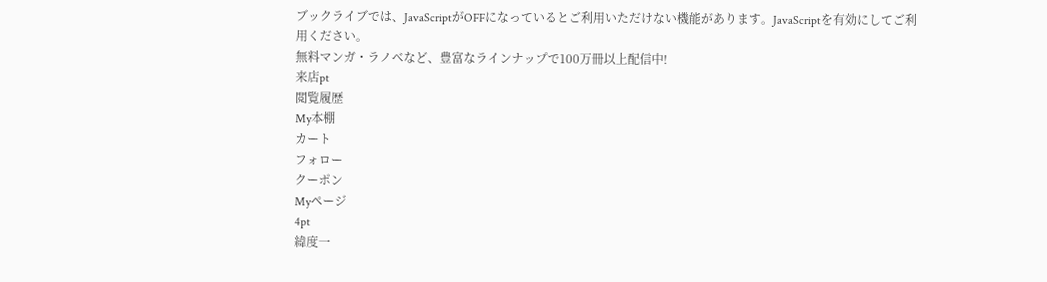ブックライブでは、JavaScriptがOFFになっているとご利用いただけない機能があります。JavaScriptを有効にしてご利用ください。
無料マンガ・ラノベなど、豊富なラインナップで100万冊以上配信中!
来店pt
閲覧履歴
My本棚
カート
フォロー
クーポン
Myページ
4pt
緯度一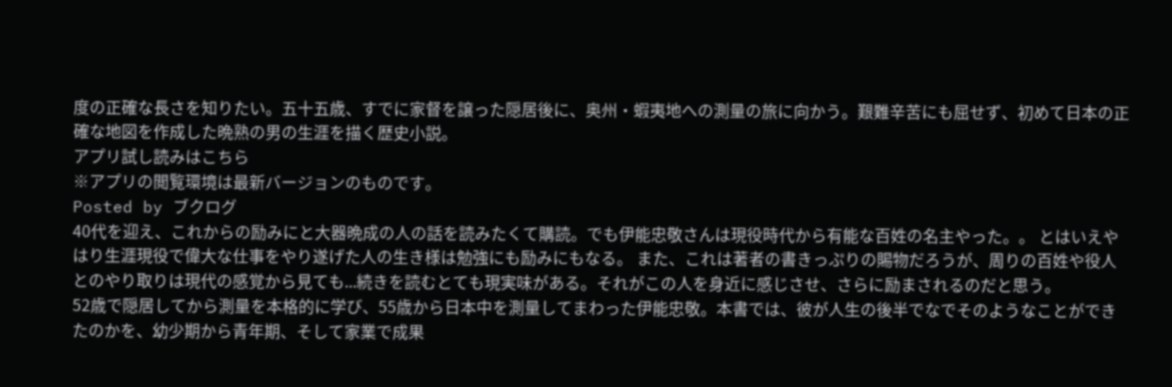度の正確な長さを知りたい。五十五歳、すでに家督を譲った隠居後に、奥州・蝦夷地への測量の旅に向かう。艱難辛苦にも屈せず、初めて日本の正確な地図を作成した晩熟の男の生涯を描く歴史小説。
アプリ試し読みはこちら
※アプリの閲覧環境は最新バージョンのものです。
Posted by ブクログ
40代を迎え、これからの励みにと大器晩成の人の話を読みたくて購読。でも伊能忠敬さんは現役時代から有能な百姓の名主やった。。 とはいえやはり生涯現役で偉大な仕事をやり遂げた人の生き様は勉強にも励みにもなる。 また、これは著者の書きっぷりの賜物だろうが、周りの百姓や役人とのやり取りは現代の感覚から見ても...続きを読むとても現実味がある。それがこの人を身近に感じさせ、さらに励まされるのだと思う。
52歳で隠居してから測量を本格的に学び、55歳から日本中を測量してまわった伊能忠敬。本書では、彼が人生の後半でなでそのようなことができたのかを、幼少期から青年期、そして家業で成果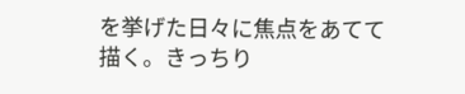を挙げた日々に焦点をあてて描く。きっちり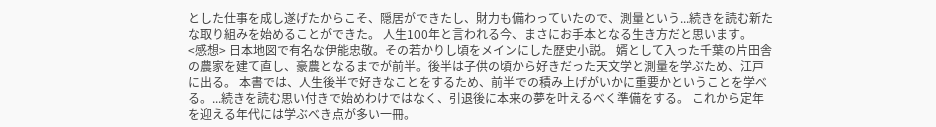とした仕事を成し遂げたからこそ、隠居ができたし、財力も備わっていたので、測量という...続きを読む新たな取り組みを始めることができた。 人生100年と言われる今、まさにお手本となる生き方だと思います。
<感想> 日本地図で有名な伊能忠敬。その若かりし頃をメインにした歴史小説。 婿として入った千葉の片田舎の農家を建て直し、豪農となるまでが前半。後半は子供の頃から好きだった天文学と測量を学ぶため、江戸に出る。 本書では、人生後半で好きなことをするため、前半での積み上げがいかに重要かということを学べる。...続きを読む思い付きで始めわけではなく、引退後に本来の夢を叶えるべく準備をする。 これから定年を迎える年代には学ぶべき点が多い一冊。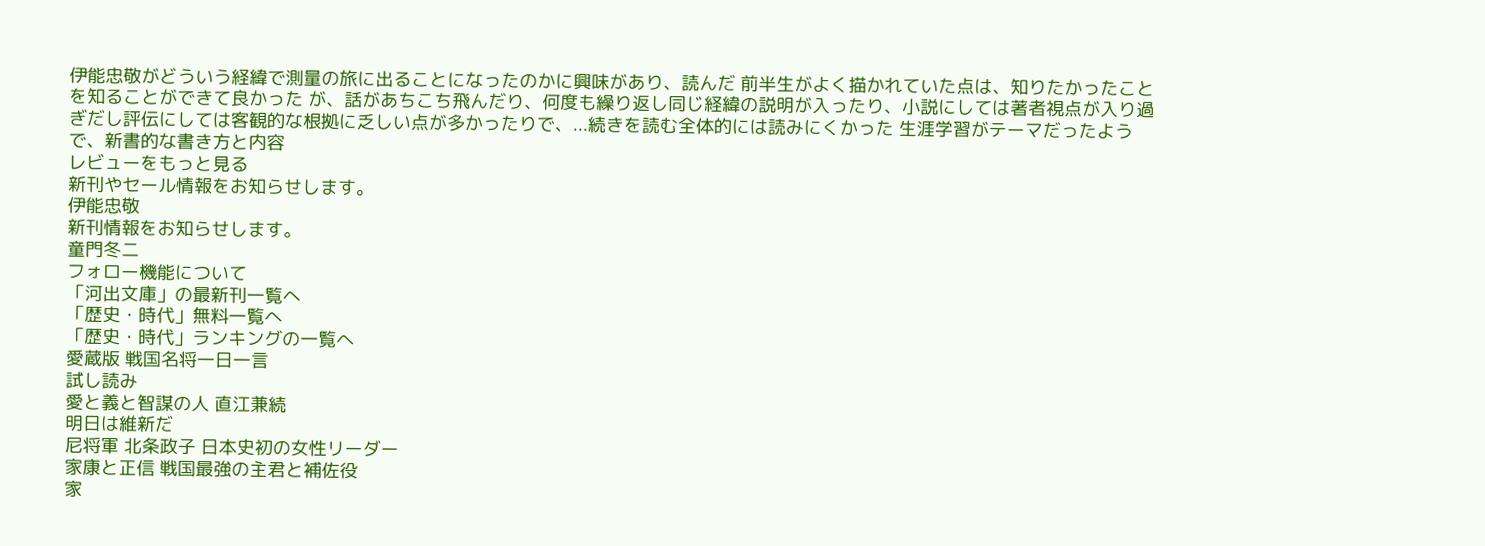伊能忠敬がどういう経緯で測量の旅に出ることになったのかに興味があり、読んだ 前半生がよく描かれていた点は、知りたかったことを知ることができて良かった が、話があちこち飛んだり、何度も繰り返し同じ経緯の説明が入ったり、小説にしては著者視点が入り過ぎだし評伝にしては客観的な根拠に乏しい点が多かったりで、...続きを読む全体的には読みにくかった 生涯学習がテーマだったようで、新書的な書き方と内容
レビューをもっと見る
新刊やセール情報をお知らせします。
伊能忠敬
新刊情報をお知らせします。
童門冬二
フォロー機能について
「河出文庫」の最新刊一覧へ
「歴史・時代」無料一覧へ
「歴史・時代」ランキングの一覧へ
愛蔵版 戦国名将一日一言
試し読み
愛と義と智謀の人 直江兼続
明日は維新だ
尼将軍 北条政子 日本史初の女性リーダー
家康と正信 戦国最強の主君と補佐役
家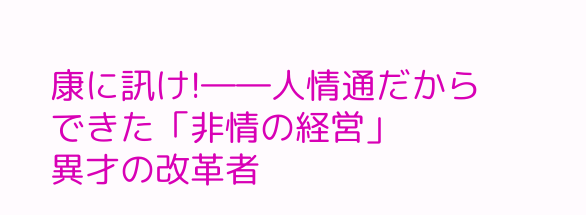康に訊け!――人情通だからできた「非情の経営」
異才の改革者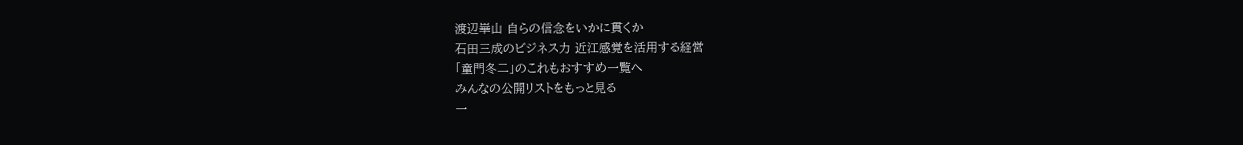渡辺崋山 自らの信念をいかに貫くか
石田三成のビジネス力 近江感覚を活用する経営
「童門冬二」のこれもおすすめ一覧へ
みんなの公開リストをもっと見る
一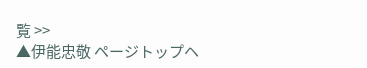覧 >>
▲伊能忠敬 ページトップヘ